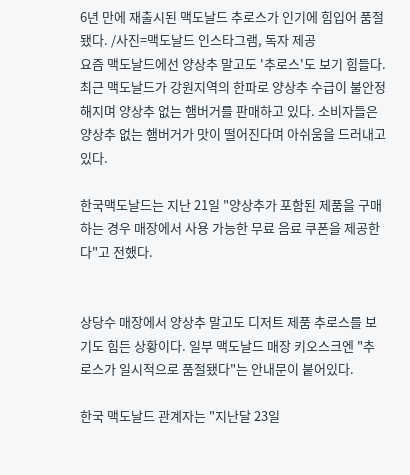6년 만에 재출시된 맥도날드 추로스가 인기에 힘입어 품절됐다. /사진=맥도날드 인스타그램, 독자 제공
요즘 맥도날드에선 양상추 말고도 '추로스'도 보기 힘들다.
최근 맥도날드가 강원지역의 한파로 양상추 수급이 불안정해지며 양상추 없는 햄버거를 판매하고 있다. 소비자들은 양상추 없는 햄버거가 맛이 떨어진다며 아쉬움을 드러내고 있다.

한국맥도날드는 지난 21일 "양상추가 포함된 제품을 구매하는 경우 매장에서 사용 가능한 무료 음료 쿠폰을 제공한다"고 전했다.


상당수 매장에서 양상추 말고도 디저트 제품 추로스를 보기도 힘든 상황이다. 일부 맥도날드 매장 키오스크엔 "추로스가 일시적으로 품절됐다"는 안내문이 붙어있다.

한국 맥도날드 관계자는 "지난달 23일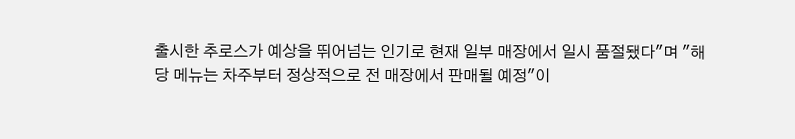출시한 추로스가 예상을 뛰어넘는 인기로 현재 일부 매장에서 일시 품절됐다"며 "해당 메뉴는 차주부터 정상적으로 전 매장에서 판매될 예정"이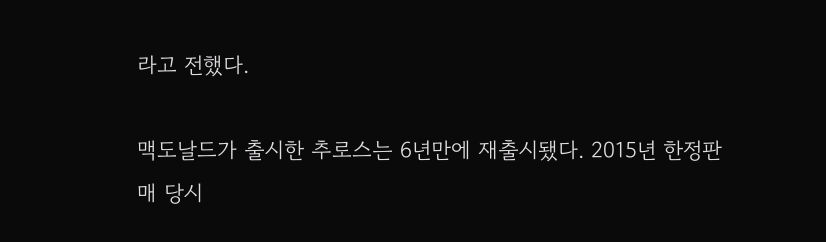라고 전했다.

맥도날드가 출시한 추로스는 6년만에 재출시됐다. 2015년 한정판매 당시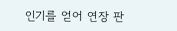인기를 얻어 연장 판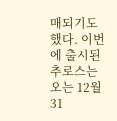매되기도 했다. 이번에 출시된 추로스는 오는 12월 31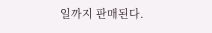일까지 판매된다.